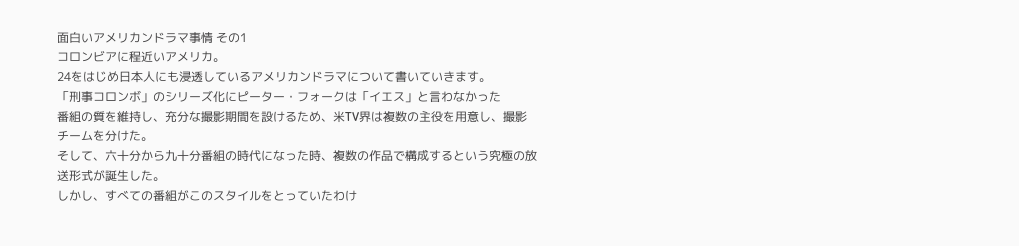面白いアメリカンドラマ事情 その1
コロンビアに程近いアメリカ。
24をはじめ日本人にも浸透しているアメリカンドラマについて書いていきます。
「刑事コロンボ」のシリーズ化にピーター・フォークは「イエス」と言わなかった
番組の質を維持し、充分な撮影期間を設けるため、米TV界は複数の主役を用意し、撮影チームを分けた。
そして、六十分から九十分番組の時代になった時、複数の作品で構成するという究極の放送形式が誕生した。
しかし、すべての番組がこのスタイルをとっていたわけ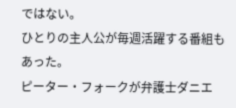ではない。
ひとりの主人公が毎週活躍する番組もあった。
ピーター・フォークが弁護士ダニエ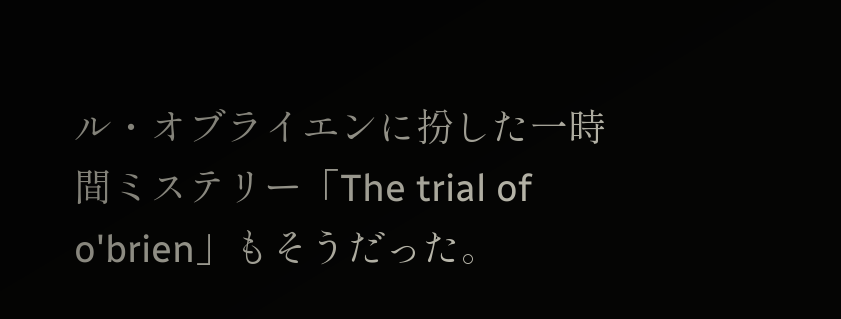ル・オブライエンに扮した一時間ミステリー「The trial of o'brien」もそうだった。